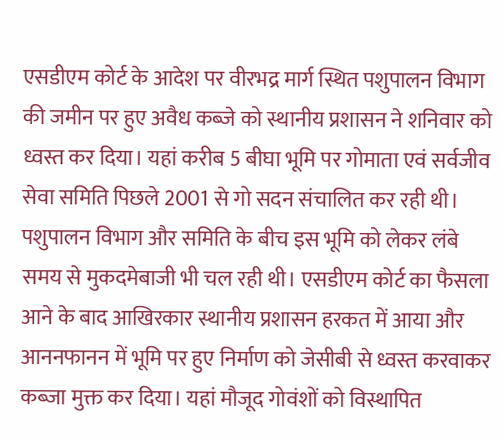एसडीएम कोर्ट के आदेश पर वीरभद्र मार्ग स्थित पशुपालन विभाग की जमीन पर हुए अवैध कब्जे को स्थानीय प्रशासन ने शनिवार को ध्वस्त कर दिया। यहां करीब 5 बीघा भूमि पर गोमाता एवं सर्वजीव सेवा समिति पिछले 2001 से गो सदन संचालित कर रही थी। पशुपालन विभाग और समिति के बीच इस भूमि को लेकर लंबे समय से मुकदमेबाजी भी चल रही थी। एसडीएम कोर्ट का फैसला आने के बाद आखिरकार स्थानीय प्रशासन हरकत में आया और आननफानन में भूमि पर हुए निर्माण को जेसीबी से ध्वस्त करवाकर कब्जा मुक्त कर दिया। यहां मौजूद गोवंशों को विस्थापित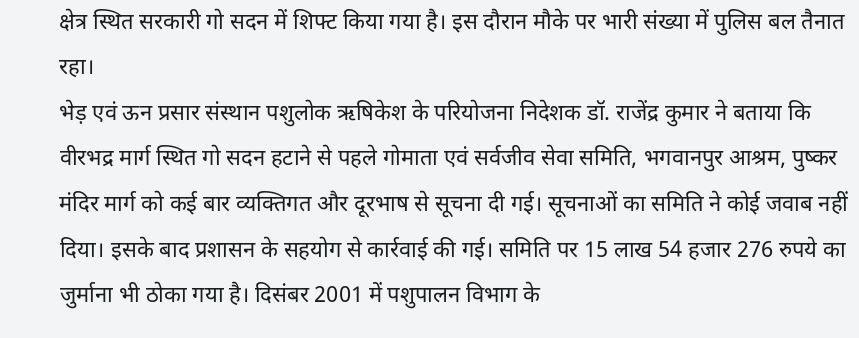क्षेत्र स्थित सरकारी गो सदन में शिफ्ट किया गया है। इस दौरान मौके पर भारी संख्या में पुलिस बल तैनात रहा।
भेड़ एवं ऊन प्रसार संस्थान पशुलोक ऋषिकेश के परियोजना निदेशक डॉ. राजेंद्र कुमार ने बताया कि वीरभद्र मार्ग स्थित गो सदन हटाने से पहले गोमाता एवं सर्वजीव सेवा समिति, भगवानपुर आश्रम, पुष्कर मंदिर मार्ग को कई बार व्यक्तिगत और दूरभाष से सूचना दी गई। सूचनाओं का समिति ने कोई जवाब नहीं दिया। इसके बाद प्रशासन के सहयोग से कार्रवाई की गई। समिति पर 15 लाख 54 हजार 276 रुपये का जुर्माना भी ठोका गया है। दिसंबर 2001 में पशुपालन विभाग के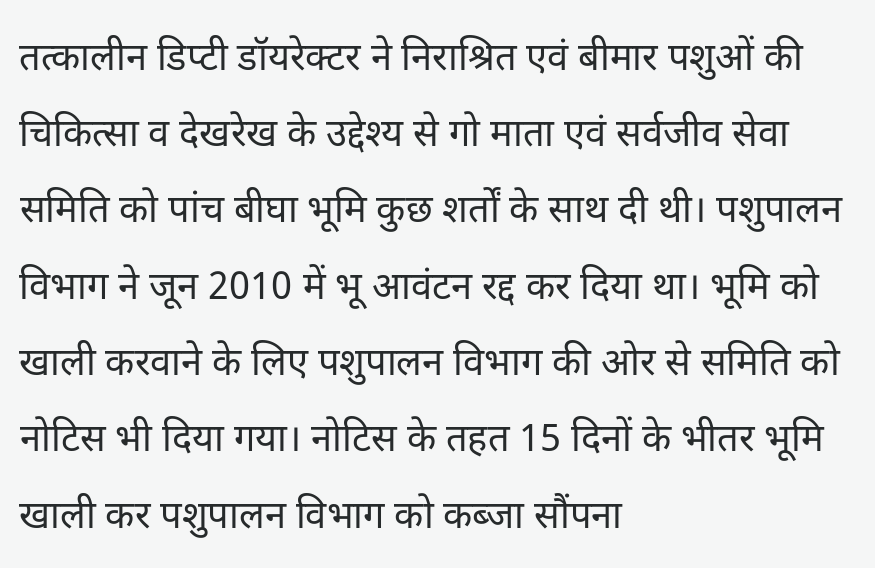तत्कालीन डिप्टी डॉयरेक्टर ने निराश्रित एवं बीमार पशुओं की चिकित्सा व देखरेख के उद्देश्य से गो माता एवं सर्वजीव सेवा समिति को पांच बीघा भूमि कुछ शर्तों के साथ दी थी। पशुपालन विभाग ने जून 2010 में भू आवंटन रद्द कर दिया था। भूमि को खाली करवाने के लिए पशुपालन विभाग की ओर से समिति को नोटिस भी दिया गया। नोटिस के तहत 15 दिनों के भीतर भूमि खाली कर पशुपालन विभाग को कब्जा सौंपना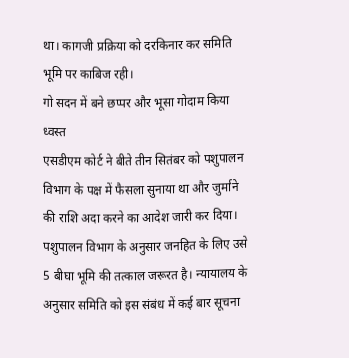था। कागजी प्रक्रिया को दरकिनार कर समिति भूमि पर काबिज रही।
गो सदन में बने छप्पर और भूसा गोदाम किया ध्वस्त
एसडीएम कोर्ट ने बीते तीन सितंबर को पशुपालन विभाग के पक्ष में फैसला सुनाया था और जुर्माने की राशि अदा करने का आदेश जारी कर दिया। पशुपालन विभाग के अनुसार जनहित के लिए उसे 5 बीघा भूमि की तत्काल जरूरत है। न्यायालय के अनुसार समिति को इस संबंध में कई बार सूचना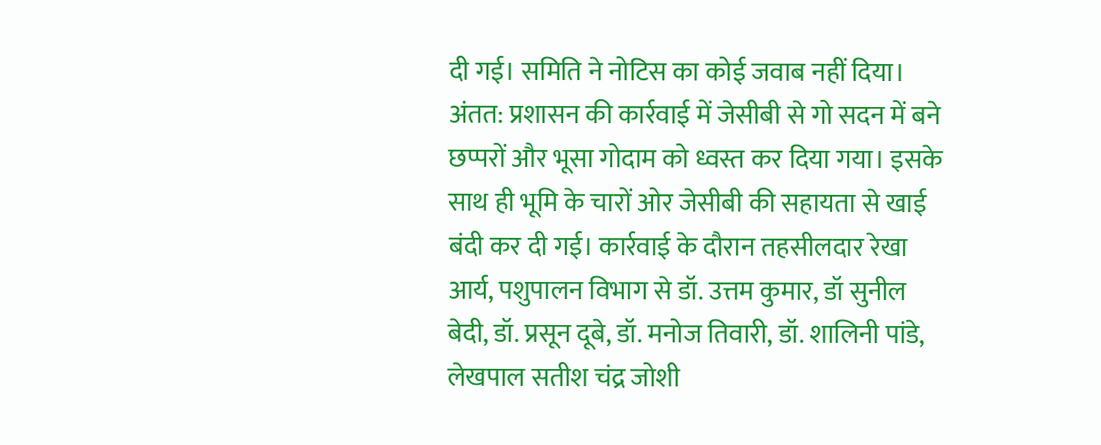दी गई। समिति ने नोटिस का कोई जवाब नहीं दिया। अंतत: प्रशासन की कार्रवाई में जेसीबी से गो सदन में बने छप्परों और भूसा गोदाम को ध्वस्त कर दिया गया। इसके साथ ही भूमि के चारों ओर जेसीबी की सहायता से खाई बंदी कर दी गई। कार्रवाई के दौरान तहसीलदार रेखा आर्य, पशुपालन विभाग से डॉ. उत्तम कुमार, डॉ सुनील बेदी, डॉ. प्रसून दूबे, डॉ. मनोज तिवारी, डॉ. शालिनी पांडे, लेखपाल सतीश चंद्र जोशी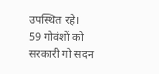उपस्थित रहे।
59 गोवंशों को सरकारी गो सदन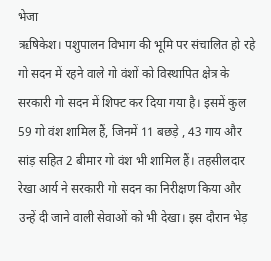भेजा
ऋषिकेश। पशुपालन विभाग की भूमि पर संचालित हो रहे गो सदन में रहने वाले गो वंशों को विस्थापित क्षेत्र के सरकारी गो सदन में शिफ्ट कर दिया गया है। इसमें कुल 59 गो वंश शामिल हैं, जिनमें 11 बछड़े , 43 गाय और सांड़ सहित 2 बीमार गो वंश भी शामिल हैं। तहसीलदार रेखा आर्य ने सरकारी गो सदन का निरीक्षण किया और उन्हें दी जाने वाली सेवाओं को भी देखा। इस दौरान भेड़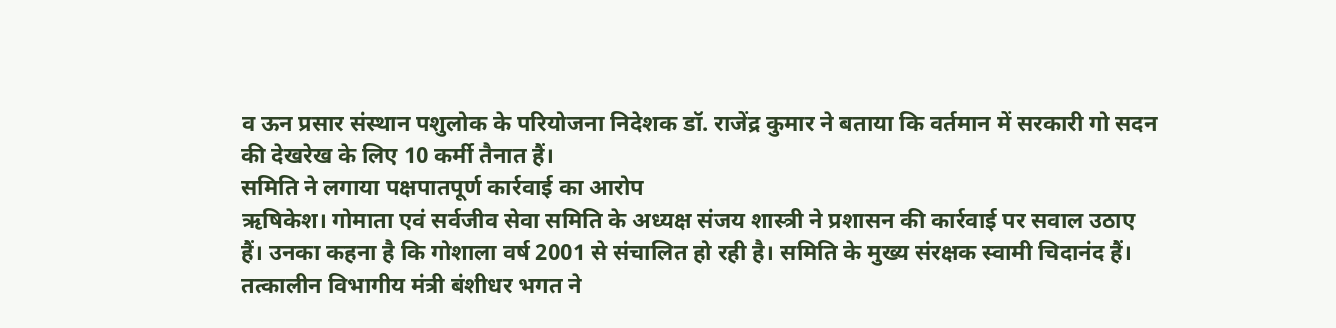व ऊन प्रसार संस्थान पशुलोक के परियोजना निदेशक डॉ. राजेंद्र कुमार ने बताया कि वर्तमान में सरकारी गो सदन की देखरेख के लिए 10 कर्मी तैनात हैं।
समिति ने लगाया पक्षपातपूर्ण कार्रवाई का आरोप
ऋषिकेश। गोमाता एवं सर्वजीव सेवा समिति के अध्यक्ष संजय शास्त्री ने प्रशासन की कार्रवाई पर सवाल उठाए हैं। उनका कहना है कि गोशाला वर्ष 2001 से संचालित हो रही है। समिति के मुख्य संरक्षक स्वामी चिदानंद हैं। तत्कालीन विभागीय मंत्री बंशीधर भगत ने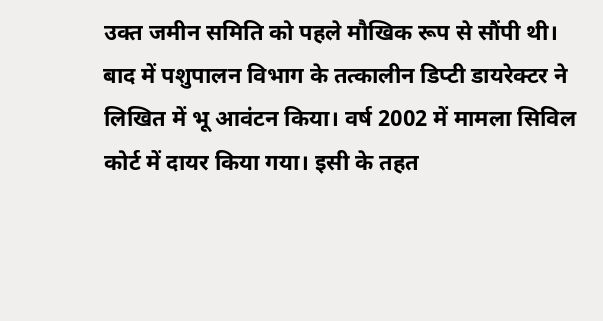उक्त जमीन समिति को पहले मौखिक रूप से सौंपी थी। बाद में पशुपालन विभाग के तत्कालीन डिप्टी डायरेक्टर ने लिखित में भू आवंटन किया। वर्ष 2002 में मामला सिविल कोर्ट में दायर किया गया। इसी के तहत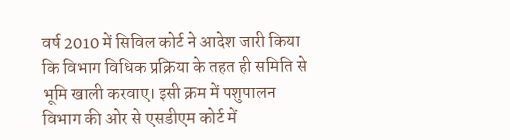वर्ष 2010 में सिविल कोर्ट ने आदेश जारी किया कि विभाग विधिक प्रक्रिया के तहत ही समिति से भूमि खाली करवाए। इसी क्रम में पशुपालन विभाग की ओर से एसडीएम कोर्ट में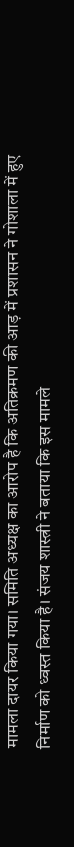मामला दायर किया गया। समिति अध्यक्ष का आरोप है कि अतिक्रमण की आड़ में प्रशासन ने गोशाला में हुए निर्माण को ध्वस्त किया है। संजय शास्त्री ने बताया कि इस मामले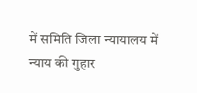में समिति जिला न्यायालय में न्याय की गुहार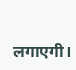लगाएगी।